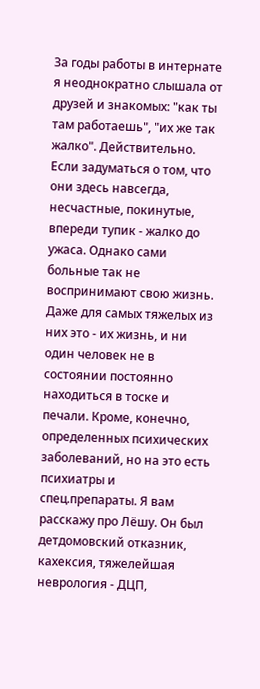За годы работы в интернате я неоднократно слышала от друзей и знакомых: "как ты там работаешь", "их же так жалко". Действительно. Если задуматься о том, что они здесь навсегда, несчастные, покинутые, впереди тупик - жалко до ужаса. Однако сами больные так не воспринимают свою жизнь. Даже для самых тяжелых из них это - их жизнь, и ни один человек не в состоянии постоянно находиться в тоске и печали. Кроме, конечно, определенных психических заболеваний, но на это есть психиатры и спец.препараты. Я вам расскажу про Лёшу. Он был детдомовский отказник, кахексия, тяжелейшая неврология - ДЦП,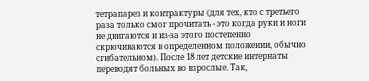тетрапарез и контрактуры (для тех, кто с третьего раза только смог прочитать - это когда руки и ноги не двигаются и из-за этого постепенно скрючиваются в определенном положении, обычно сгибательном). После 18 лет детские интернаты переводят больных во взрослые. Так,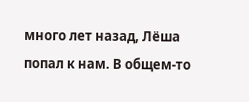много лет назад, Лёша попал к нам. В общем-то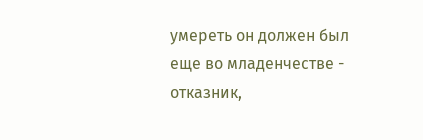умереть он должен был еще во младенчестве - отказник,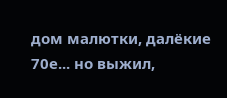дом малютки, далёкие 70е... но выжил,